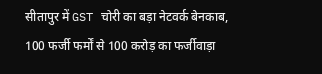सीतापुर में GST चोरी का बड़ा नेटवर्क बेनकाब, 100 फर्जी फर्मों से 100 करोड़ का फर्जीवाड़ा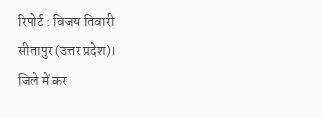रिपोर्ट : विजय तिवारी
सीतापुर (उत्तर प्रदेश)।
जिले में कर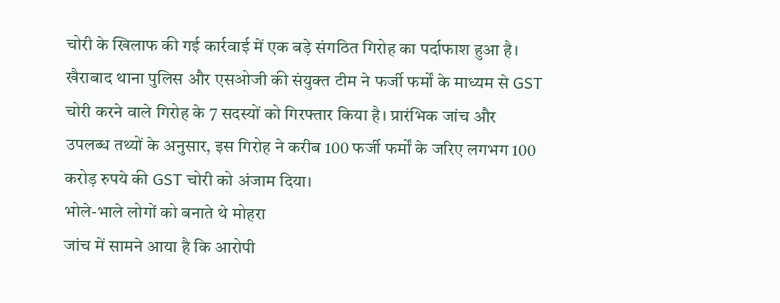चोरी के खिलाफ की गई कार्रवाई में एक बड़े संगठित गिरोह का पर्दाफाश हुआ है। खैराबाद थाना पुलिस और एसओजी की संयुक्त टीम ने फर्जी फर्मों के माध्यम से GST चोरी करने वाले गिरोह के 7 सदस्यों को गिरफ्तार किया है। प्रारंभिक जांच और उपलब्ध तथ्यों के अनुसार, इस गिरोह ने करीब 100 फर्जी फर्मों के जरिए लगभग 100 करोड़ रुपये की GST चोरी को अंजाम दिया।
भोले-भाले लोगों को बनाते थे मोहरा
जांच में सामने आया है कि आरोपी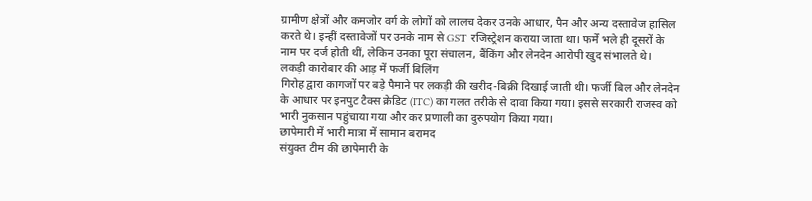ग्रामीण क्षेत्रों और कमजोर वर्ग के लोगों को लालच देकर उनके आधार, पैन और अन्य दस्तावेज हासिल करते थे। इन्हीं दस्तावेजों पर उनके नाम से GST रजिस्ट्रेशन कराया जाता था। फर्में भले ही दूसरों के नाम पर दर्ज होती थीं, लेकिन उनका पूरा संचालन, बैंकिंग और लेनदेन आरोपी खुद संभालते थे।
लकड़ी कारोबार की आड़ में फर्जी बिलिंग
गिरोह द्वारा कागजों पर बड़े पैमाने पर लकड़ी की खरीद-बिक्री दिखाई जाती थी। फर्जी बिल और लेनदेन के आधार पर इनपुट टैक्स क्रेडिट (ITC) का गलत तरीके से दावा किया गया। इससे सरकारी राजस्व को भारी नुकसान पहुंचाया गया और कर प्रणाली का दुरुपयोग किया गया।
छापेमारी में भारी मात्रा में सामान बरामद
संयुक्त टीम की छापेमारी के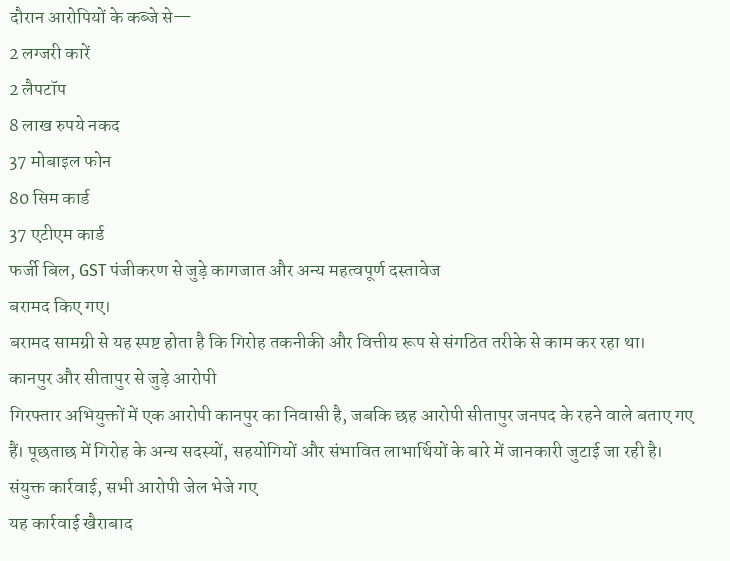दौरान आरोपियों के कब्जे से—
2 लग्जरी कारें
2 लैपटॉप
8 लाख रुपये नकद
37 मोबाइल फोन
80 सिम कार्ड
37 एटीएम कार्ड
फर्जी बिल, GST पंजीकरण से जुड़े कागजात और अन्य महत्वपूर्ण दस्तावेज
बरामद किए गए।
बरामद सामग्री से यह स्पष्ट होता है कि गिरोह तकनीकी और वित्तीय रूप से संगठित तरीके से काम कर रहा था।
कानपुर और सीतापुर से जुड़े आरोपी
गिरफ्तार अभियुक्तों में एक आरोपी कानपुर का निवासी है, जबकि छह आरोपी सीतापुर जनपद के रहने वाले बताए गए हैं। पूछताछ में गिरोह के अन्य सदस्यों, सहयोगियों और संभावित लाभार्थियों के बारे में जानकारी जुटाई जा रही है।
संयुक्त कार्रवाई, सभी आरोपी जेल भेजे गए
यह कार्रवाई खैराबाद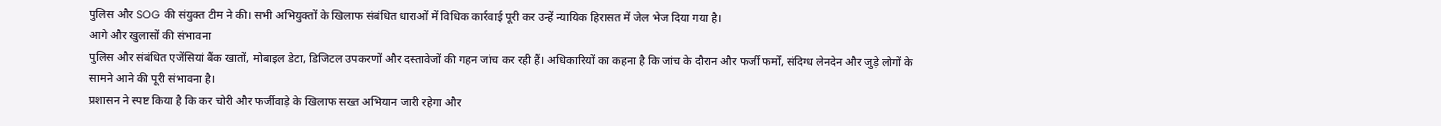पुलिस और SOG की संयुक्त टीम ने की। सभी अभियुक्तों के खिलाफ संबंधित धाराओं में विधिक कार्रवाई पूरी कर उन्हें न्यायिक हिरासत में जेल भेज दिया गया है।
आगे और खुलासों की संभावना
पुलिस और संबंधित एजेंसियां बैंक खातों, मोबाइल डेटा, डिजिटल उपकरणों और दस्तावेजों की गहन जांच कर रही हैं। अधिकारियों का कहना है कि जांच के दौरान और फर्जी फर्मों, संदिग्ध लेनदेन और जुड़े लोगों के सामने आने की पूरी संभावना है।
प्रशासन ने स्पष्ट किया है कि कर चोरी और फर्जीवाड़े के खिलाफ सख्त अभियान जारी रहेगा और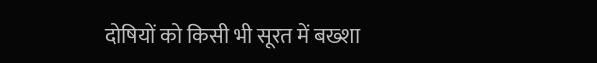दोषियों को किसी भी सूरत में बख्शा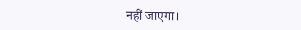नहीं जाएगा।